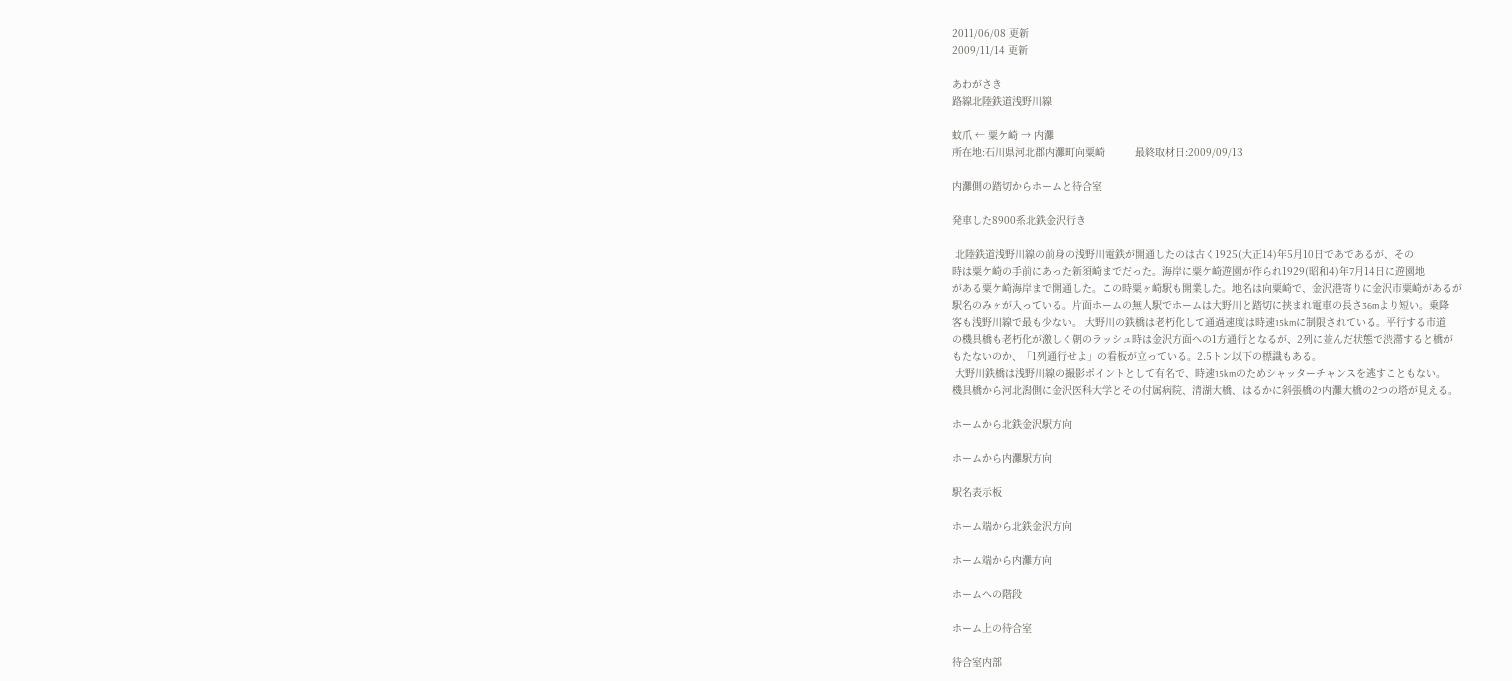2011/06/08 更新
2009/11/14 更新

あわがさき
路線北陸鉄道浅野川線

蚊爪 ← 粟ケ崎 → 内灘
所在地:石川県河北郡内灘町向粟崎          最終取材日:2009/09/13

内灘側の踏切からホームと待合室

発車した8900系北鉄金沢行き

 北陸鉄道浅野川線の前身の浅野川電鉄が開通したのは古く1925(大正14)年5月10日であであるが、その
時は粟ケ崎の手前にあった新須崎までだった。海岸に粟ケ崎遊園が作られ1929(昭和4)年7月14日に遊園地
がある粟ケ崎海岸まで開通した。この時粟ヶ崎駅も開業した。地名は向粟崎で、金沢港寄りに金沢市粟崎があるが
駅名のみヶが入っている。片面ホームの無人駅でホームは大野川と踏切に挟まれ電車の長さ36mより短い。乗降
客も浅野川線で最も少ない。 大野川の鉄橋は老朽化して通過速度は時速15kmに制限されている。平行する市道
の機具橋も老朽化が激しく朝のラッシュ時は金沢方面への1方通行となるが、2列に並んだ状態で渋滞すると橋が
もたないのか、「1列通行せよ」の看板が立っている。2.5トン以下の標識もある。
 大野川鉄橋は浅野川線の撮影ポイントとして有名で、時速15kmのためシャッターチャンスを逃すこともない。
機具橋から河北潟側に金沢医科大学とその付属病院、清湖大橋、はるかに斜張橋の内灘大橋の2つの塔が見える。

ホームから北鉄金沢駅方向

ホームから内灘駅方向

駅名表示板

ホーム端から北鉄金沢方向

ホーム端から内灘方向

ホームへの階段

ホーム上の待合室

待合室内部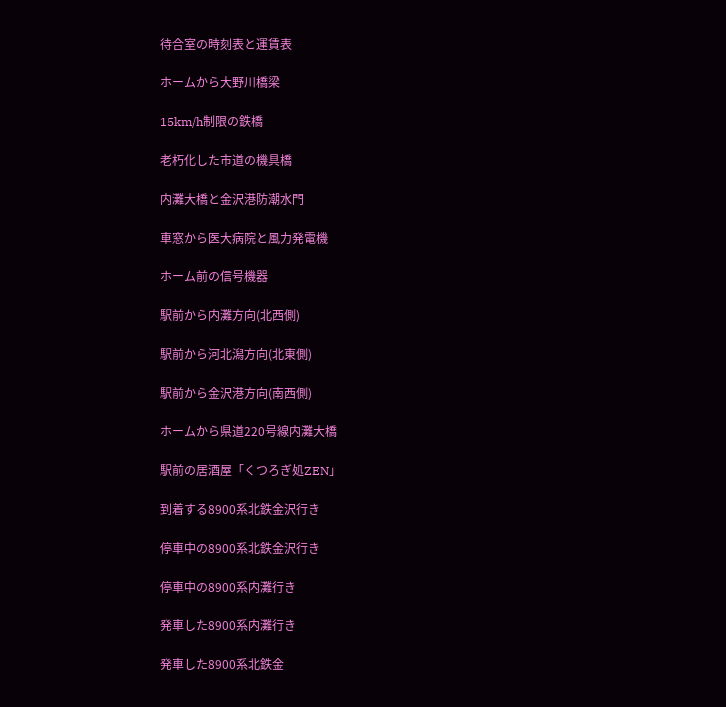待合室の時刻表と運賃表

ホームから大野川橋梁

15km/h制限の鉄橋

老朽化した市道の機具橋

内灘大橋と金沢港防潮水門

車窓から医大病院と風力発電機

ホーム前の信号機器

駅前から内灘方向(北西側)

駅前から河北潟方向(北東側)

駅前から金沢港方向(南西側)

ホームから県道220号線内灘大橋

駅前の居酒屋「くつろぎ処ZEN」

到着する8900系北鉄金沢行き

停車中の8900系北鉄金沢行き

停車中の8900系内灘行き

発車した8900系内灘行き

発車した8900系北鉄金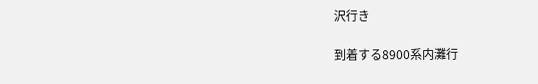沢行き

到着する8900系内灘行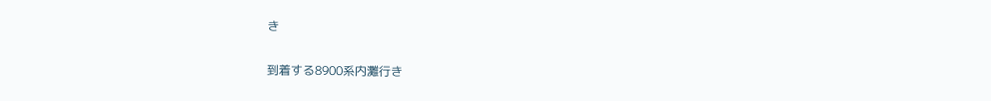き

到着する8900系内灘行き